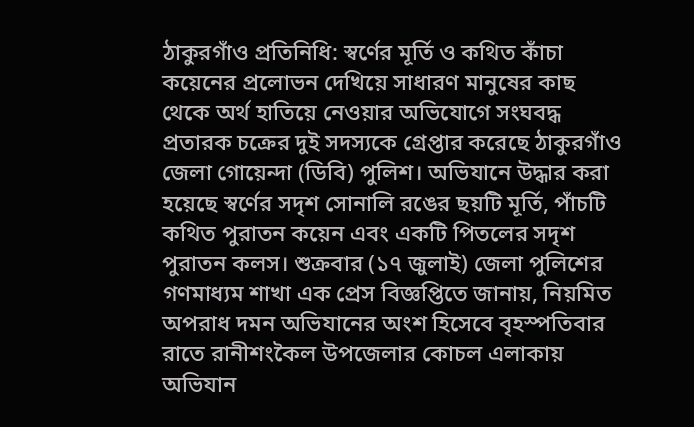ঠাকুরগাঁও প্রতিনিধি: স্বর্ণের মূর্তি ও কথিত কাঁচা কয়েনের প্রলোভন দেখিয়ে সাধারণ মানুষের কাছ থেকে অর্থ হাতিয়ে নেওয়ার অভিযোগে সংঘবদ্ধ প্রতারক চক্রের দুই সদস্যকে গ্রেপ্তার করেছে ঠাকুরগাঁও জেলা গোয়েন্দা (ডিবি) পুলিশ। অভিযানে উদ্ধার করা হয়েছে স্বর্ণের সদৃশ সোনালি রঙের ছয়টি মূর্তি, পাঁচটি কথিত পুরাতন কয়েন এবং একটি পিতলের সদৃশ পুরাতন কলস। শুক্রবার (১৭ জুলাই) জেলা পুলিশের গণমাধ্যম শাখা এক প্রেস বিজ্ঞপ্তিতে জানায়, নিয়মিত অপরাধ দমন অভিযানের অংশ হিসেবে বৃহস্পতিবার রাতে রানীশংকৈল উপজেলার কোচল এলাকায় অভিযান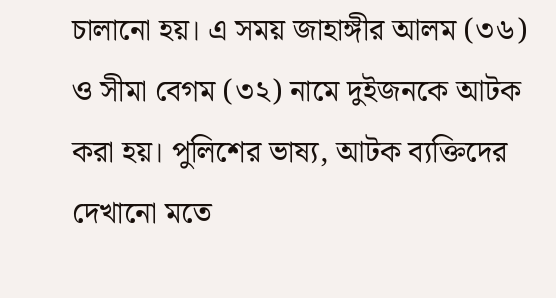চালানো হয়। এ সময় জাহাঙ্গীর আলম (৩৬) ও সীমা বেগম (৩২) নামে দুইজনকে আটক করা হয়। পুলিশের ভাষ্য, আটক ব্যক্তিদের দেখানো মতে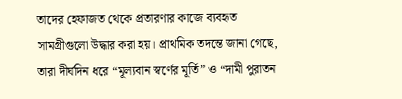তাদের হেফাজত থেকে প্রতারণার কাজে ব্যবহৃত সামগ্রীগুলো উদ্ধার করা হয়। প্রাথমিক তদন্তে জানা গেছে, তারা দীর্ঘদিন ধরে “মূল্যবান স্বর্ণের মূর্তি” ও “দামী পুরাতন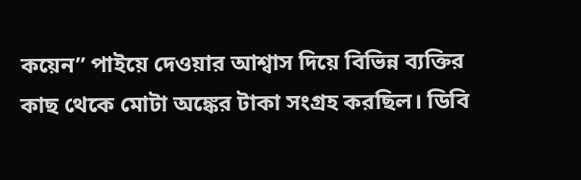কয়েন” পাইয়ে দেওয়ার আশ্বাস দিয়ে বিভিন্ন ব্যক্তির কাছ থেকে মোটা অঙ্কের টাকা সংগ্রহ করছিল। ডিবি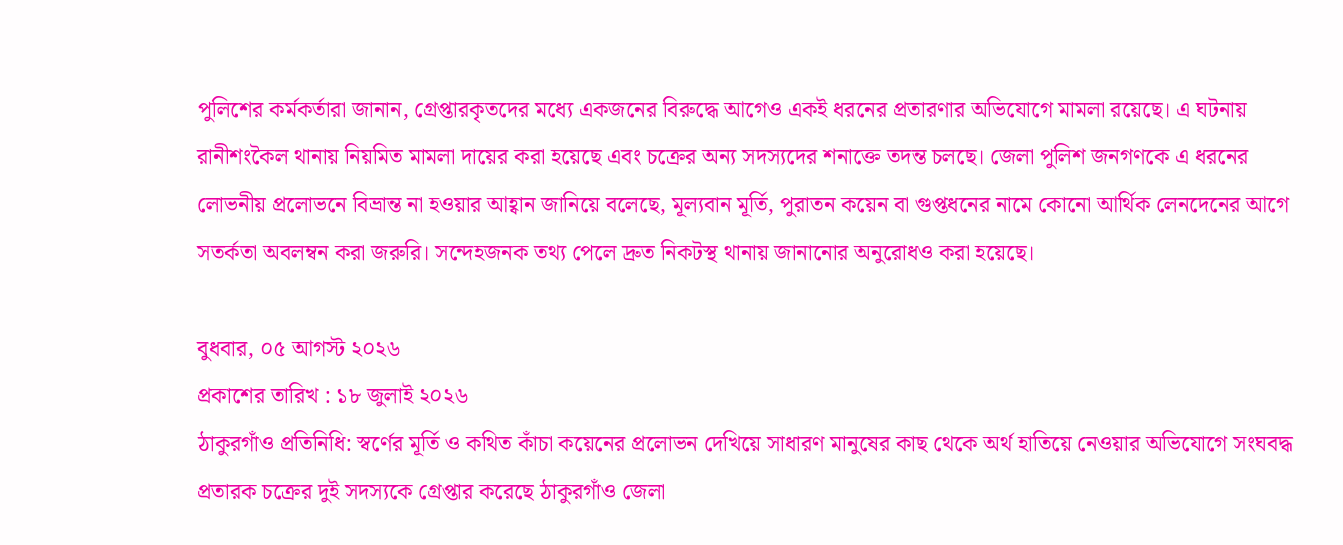পুলিশের কর্মকর্তারা জানান, গ্রেপ্তারকৃতদের মধ্যে একজনের বিরুদ্ধে আগেও একই ধরনের প্রতারণার অভিযোগে মামলা রয়েছে। এ ঘটনায় রানীশংকৈল থানায় নিয়মিত মামলা দায়ের করা হয়েছে এবং চক্রের অন্য সদস্যদের শনাক্তে তদন্ত চলছে। জেলা পুলিশ জনগণকে এ ধরনের লোভনীয় প্রলোভনে বিভ্রান্ত না হওয়ার আহ্বান জানিয়ে বলেছে, মূল্যবান মূর্তি, পুরাতন কয়েন বা গুপ্তধনের নামে কোনো আর্থিক লেনদেনের আগে সতর্কতা অবলম্বন করা জরুরি। সন্দেহজনক তথ্য পেলে দ্রুত নিকটস্থ থানায় জানানোর অনুরোধও করা হয়েছে।

বুধবার, ০৫ আগস্ট ২০২৬
প্রকাশের তারিখ : ১৮ জুলাই ২০২৬
ঠাকুরগাঁও প্রতিনিধি: স্বর্ণের মূর্তি ও কথিত কাঁচা কয়েনের প্রলোভন দেখিয়ে সাধারণ মানুষের কাছ থেকে অর্থ হাতিয়ে নেওয়ার অভিযোগে সংঘবদ্ধ প্রতারক চক্রের দুই সদস্যকে গ্রেপ্তার করেছে ঠাকুরগাঁও জেলা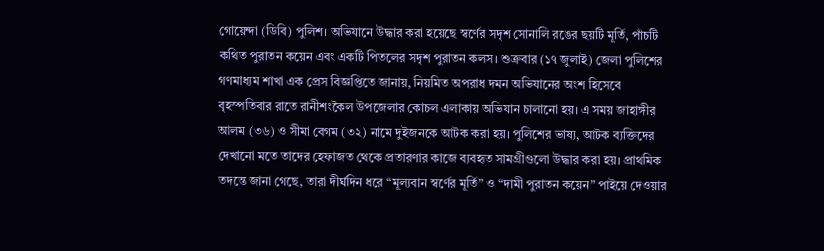গোয়েন্দা (ডিবি) পুলিশ। অভিযানে উদ্ধার করা হয়েছে স্বর্ণের সদৃশ সোনালি রঙের ছয়টি মূর্তি, পাঁচটি কথিত পুরাতন কয়েন এবং একটি পিতলের সদৃশ পুরাতন কলস। শুক্রবার (১৭ জুলাই) জেলা পুলিশের গণমাধ্যম শাখা এক প্রেস বিজ্ঞপ্তিতে জানায়, নিয়মিত অপরাধ দমন অভিযানের অংশ হিসেবে বৃহস্পতিবার রাতে রানীশংকৈল উপজেলার কোচল এলাকায় অভিযান চালানো হয়। এ সময় জাহাঙ্গীর আলম (৩৬) ও সীমা বেগম (৩২) নামে দুইজনকে আটক করা হয়। পুলিশের ভাষ্য, আটক ব্যক্তিদের দেখানো মতে তাদের হেফাজত থেকে প্রতারণার কাজে ব্যবহৃত সামগ্রীগুলো উদ্ধার করা হয়। প্রাথমিক তদন্তে জানা গেছে, তারা দীর্ঘদিন ধরে “মূল্যবান স্বর্ণের মূর্তি” ও “দামী পুরাতন কয়েন” পাইয়ে দেওয়ার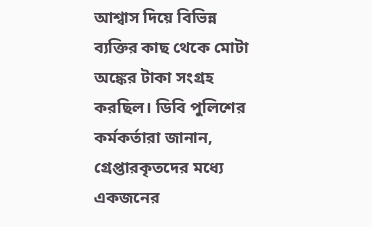আশ্বাস দিয়ে বিভিন্ন ব্যক্তির কাছ থেকে মোটা অঙ্কের টাকা সংগ্রহ করছিল। ডিবি পুলিশের কর্মকর্তারা জানান, গ্রেপ্তারকৃতদের মধ্যে একজনের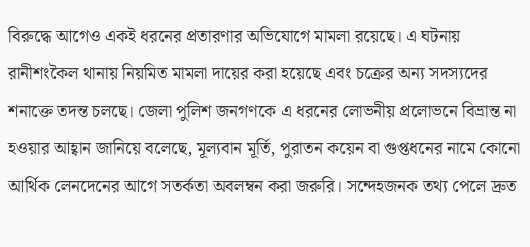বিরুদ্ধে আগেও একই ধরনের প্রতারণার অভিযোগে মামলা রয়েছে। এ ঘটনায় রানীশংকৈল থানায় নিয়মিত মামলা দায়ের করা হয়েছে এবং চক্রের অন্য সদস্যদের শনাক্তে তদন্ত চলছে। জেলা পুলিশ জনগণকে এ ধরনের লোভনীয় প্রলোভনে বিভ্রান্ত না হওয়ার আহ্বান জানিয়ে বলেছে, মূল্যবান মূর্তি, পুরাতন কয়েন বা গুপ্তধনের নামে কোনো আর্থিক লেনদেনের আগে সতর্কতা অবলম্বন করা জরুরি। সন্দেহজনক তথ্য পেলে দ্রুত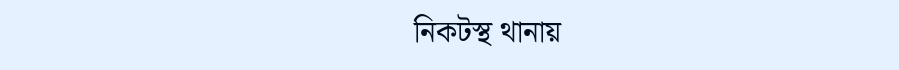নিকটস্থ থানায়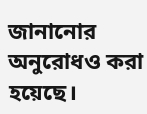জানানোর অনুরোধও করা হয়েছে।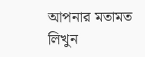আপনার মতামত লিখুন